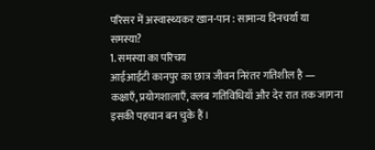परिसर में अस्वास्थ्यकर खान-पान : सामान्य दिनचर्या या समस्या?
1. समस्या का परिचय
आईआईटी कानपुर का छात्र जीवन निरंतर गतिशील है — कक्षाएँ, प्रयोगशालाएँ, क्लब गतिविधियाँ और देर रात तक जागना इसकी पहचान बन चुके हैं।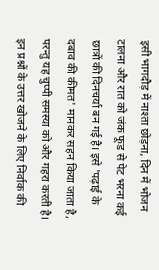इसी भागदौड़ में नाश्ता छोड़ना, दिन में भोजन टालना और रात को जंक फूड से पेट भरना कई छात्रों की दिनचर्या बन गई है। इसे 'पढ़ाई के दबाव की कीमत' मानकर सहन किया जाता है, परन्तु यह चुप्पी समस्या को और गहरा करती है। इन प्रश्नों के उत्तर खोजने के लिए निर्वाक की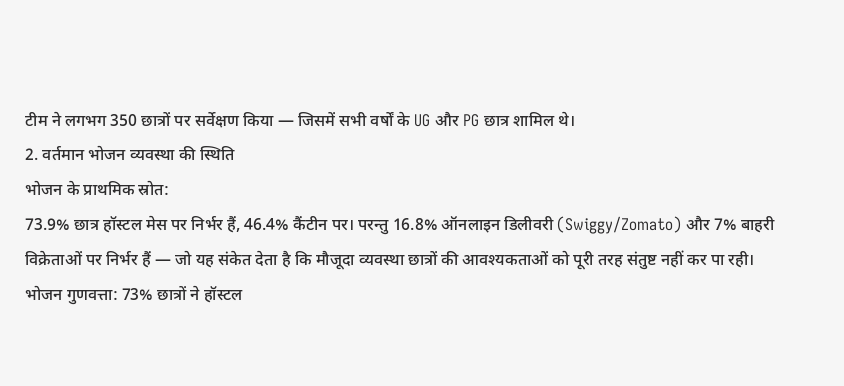टीम ने लगभग 350 छात्रों पर सर्वेक्षण किया — जिसमें सभी वर्षों के UG और PG छात्र शामिल थे।
2. वर्तमान भोजन व्यवस्था की स्थिति
भोजन के प्राथमिक स्रोत:
73.9% छात्र हॉस्टल मेस पर निर्भर हैं, 46.4% कैंटीन पर। परन्तु 16.8% ऑनलाइन डिलीवरी (Swiggy/Zomato) और 7% बाहरी विक्रेताओं पर निर्भर हैं — जो यह संकेत देता है कि मौजूदा व्यवस्था छात्रों की आवश्यकताओं को पूरी तरह संतुष्ट नहीं कर पा रही।
भोजन गुणवत्ता: 73% छात्रों ने हॉस्टल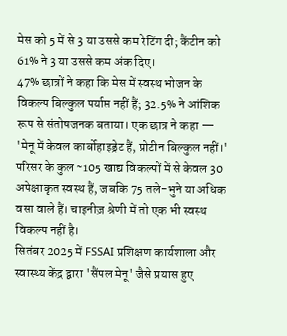मेस को 5 में से 3 या उससे कम रेटिंग दी; कैंटीन को 61% ने 3 या उससे कम अंक दिए।
47% छात्रों ने कहा कि मेस में स्वस्थ भोजन के विकल्प बिल्कुल पर्याप्त नहीं हैं; 32.5% ने आंशिक रूप से संतोषजनक बताया। एक छात्र ने कहा — 'मेनू में केवल कार्बोहाइड्रेट हैं, प्रोटीन बिल्कुल नहीं।'
परिसर के कुल ~105 खाद्य विकल्पों में से केवल 30 अपेक्षाकृत स्वस्थ हैं, जबकि 75 तले-भुने या अधिक वसा वाले हैं। चाइनीज़ श्रेणी में तो एक भी स्वस्थ विकल्प नहीं है।
सितंबर 2025 में FSSAI प्रशिक्षण कार्यशाला और स्वास्थ्य केंद्र द्वारा 'सैंपल मेनू' जैसे प्रयास हुए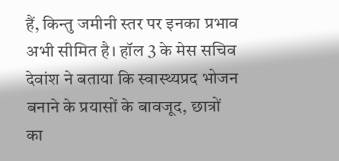हैं, किन्तु जमीनी स्तर पर इनका प्रभाव अभी सीमित है। हॉल 3 के मेस सचिव देवांश ने बताया कि स्वास्थ्यप्रद भोजन बनाने के प्रयासों के बावजूद, छात्रों का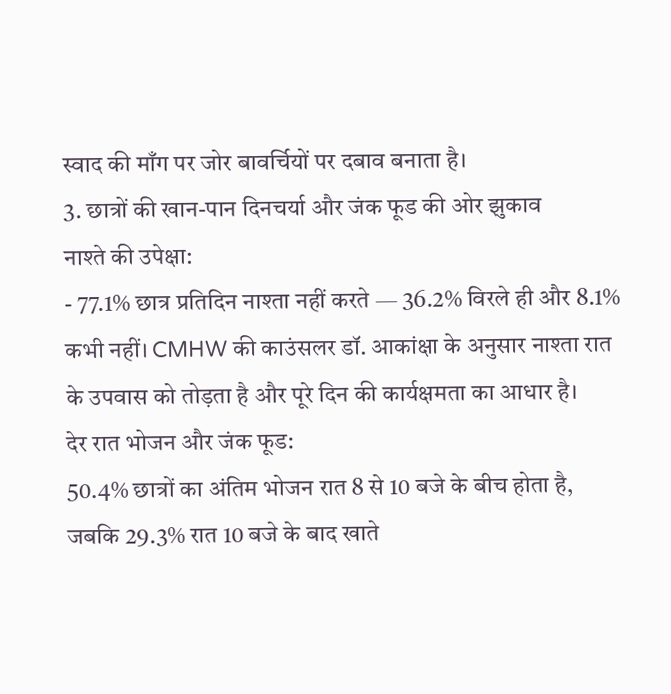स्वाद की माँग पर जोर बावर्चियों पर दबाव बनाता है।
3. छात्रों की खान-पान दिनचर्या और जंक फूड की ओर झुकाव
नाश्ते की उपेक्षा:
- 77.1% छात्र प्रतिदिन नाश्ता नहीं करते — 36.2% विरले ही और 8.1% कभी नहीं। CMHW की काउंसलर डॉ. आकांक्षा के अनुसार नाश्ता रात के उपवास को तोड़ता है और पूरे दिन की कार्यक्षमता का आधार है।
देर रात भोजन और जंक फूड:
50.4% छात्रों का अंतिम भोजन रात 8 से 10 बजे के बीच होता है, जबकि 29.3% रात 10 बजे के बाद खाते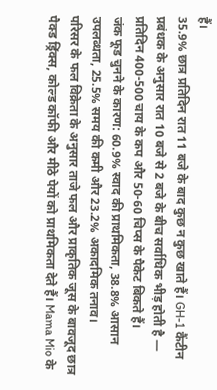हैं।
35.9% छात्र प्रतिदिन रात 11 बजे के बाद कुछ न कुछ खाते हैं। GH-1 कैंटीन प्रबंधक के अनुसार रात 10 बजे से 2 बजे के बीच सर्वाधिक भीड़ होती है — प्रतिदिन 400-500 चाय के कप और 50-60 चिप्स के पैकेट बिकते हैं।
जंक फूड चुनने के कारण: 60.9% स्वाद की प्राथमिकता, 38.8% आसान उपलब्धता, 25.5% समय की कमी और 23.2% अकादमिक तनाव।
परिसर के फल विक्रेता के अनुसार ताजे फल और प्राकृतिक जूस के बावजूद छात्र पैक्ड ड्रिंक्स, कोल्ड कॉफी और मीठे पेयों को प्राथमिकता देते हैं। Mama Mio के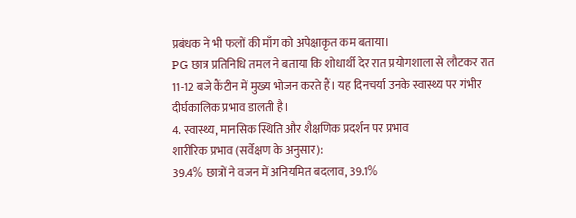प्रबंधक ने भी फलों की माँग को अपेक्षाकृत कम बताया।
PG छात्र प्रतिनिधि तमल ने बताया कि शोधार्थी देर रात प्रयोगशाला से लौटकर रात 11-12 बजे कैंटीन में मुख्य भोजन करते हैं। यह दिनचर्या उनके स्वास्थ्य पर गंभीर दीर्घकालिक प्रभाव डालती है।
4. स्वास्थ्य, मानसिक स्थिति और शैक्षणिक प्रदर्शन पर प्रभाव
शारीरिक प्रभाव (सर्वेक्षण के अनुसार):
39.4% छात्रों ने वजन में अनियमित बदलाव, 39.1%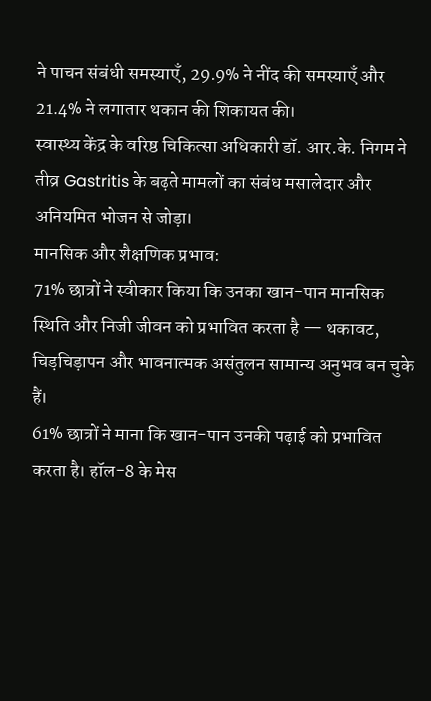ने पाचन संबंधी समस्याएँ, 29.9% ने नींद की समस्याएँ और 21.4% ने लगातार थकान की शिकायत की।
स्वास्थ्य केंद्र के वरिष्ठ चिकित्सा अधिकारी डॉ. आर.के. निगम ने तीव्र Gastritis के बढ़ते मामलों का संबंध मसालेदार और अनियमित भोजन से जोड़ा।
मानसिक और शैक्षणिक प्रभाव:
71% छात्रों ने स्वीकार किया कि उनका खान-पान मानसिक स्थिति और निजी जीवन को प्रभावित करता है — थकावट, चिड़चिड़ापन और भावनात्मक असंतुलन सामान्य अनुभव बन चुके हैं।
61% छात्रों ने माना कि खान-पान उनकी पढ़ाई को प्रभावित करता है। हॉल-8 के मेस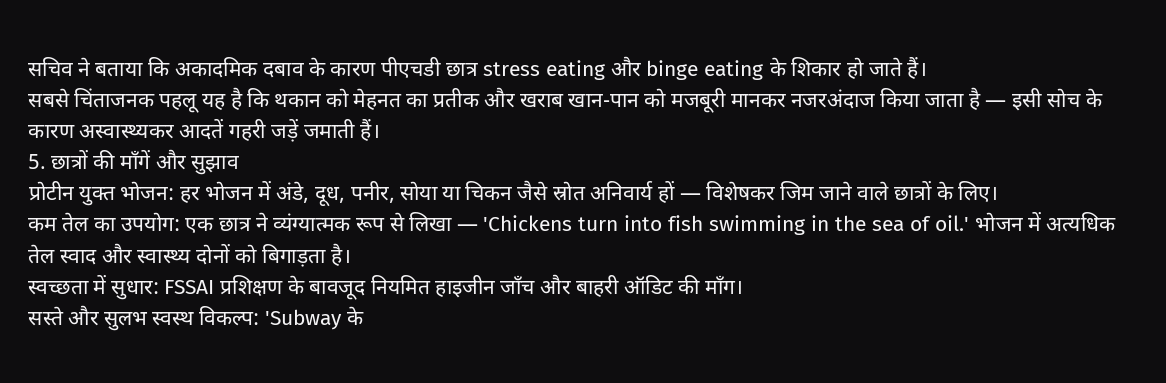सचिव ने बताया कि अकादमिक दबाव के कारण पीएचडी छात्र stress eating और binge eating के शिकार हो जाते हैं।
सबसे चिंताजनक पहलू यह है कि थकान को मेहनत का प्रतीक और खराब खान-पान को मजबूरी मानकर नजरअंदाज किया जाता है — इसी सोच के कारण अस्वास्थ्यकर आदतें गहरी जड़ें जमाती हैं।
5. छात्रों की माँगें और सुझाव
प्रोटीन युक्त भोजन: हर भोजन में अंडे, दूध, पनीर, सोया या चिकन जैसे स्रोत अनिवार्य हों — विशेषकर जिम जाने वाले छात्रों के लिए।
कम तेल का उपयोग: एक छात्र ने व्यंग्यात्मक रूप से लिखा — 'Chickens turn into fish swimming in the sea of oil.' भोजन में अत्यधिक तेल स्वाद और स्वास्थ्य दोनों को बिगाड़ता है।
स्वच्छता में सुधार: FSSAI प्रशिक्षण के बावजूद नियमित हाइजीन जाँच और बाहरी ऑडिट की माँग।
सस्ते और सुलभ स्वस्थ विकल्प: 'Subway के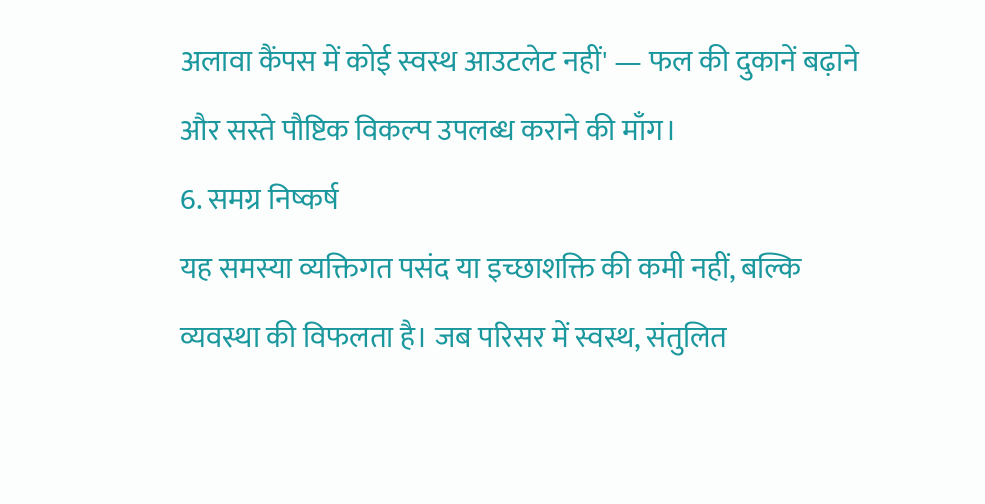अलावा कैंपस में कोई स्वस्थ आउटलेट नहीं' — फल की दुकानें बढ़ाने और सस्ते पौष्टिक विकल्प उपलब्ध कराने की माँग।
6. समग्र निष्कर्ष
यह समस्या व्यक्तिगत पसंद या इच्छाशक्ति की कमी नहीं, बल्कि व्यवस्था की विफलता है। जब परिसर में स्वस्थ, संतुलित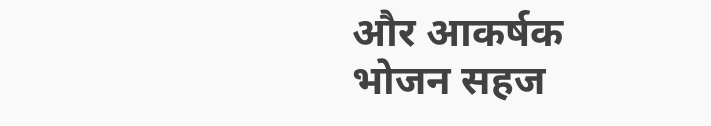और आकर्षक भोजन सहज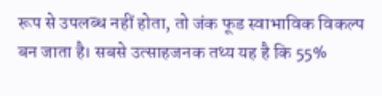रूप से उपलब्ध नहीं होता, तो जंक फूड स्वाभाविक विकल्प बन जाता है। सबसे उत्साहजनक तथ्य यह है कि 55%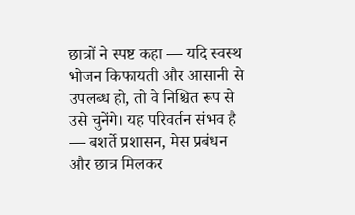छात्रों ने स्पष्ट कहा — यदि स्वस्थ भोजन किफायती और आसानी से उपलब्ध हो, तो वे निश्चित रूप से उसे चुनेंगे। यह परिवर्तन संभव है — बशर्ते प्रशासन, मेस प्रबंधन और छात्र मिलकर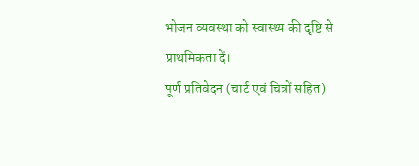भोजन व्यवस्था को स्वास्थ्य की दृष्टि से प्राथमिकता दें।
पूर्ण प्रतिवेदन (चार्ट एवं चित्रों सहित)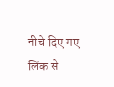नीचे दिए गए लिंक से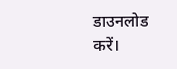डाउनलोड करें।